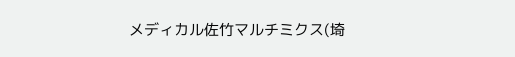メディカル佐竹マルチミクス(埼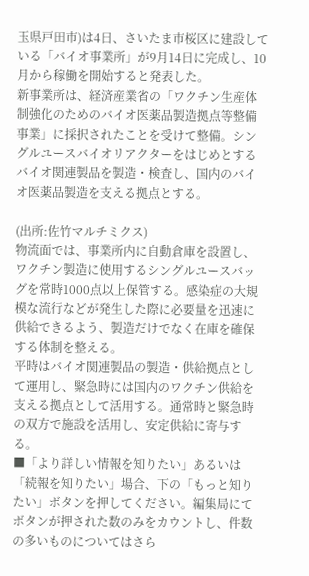玉県戸田市)は4日、さいたま市桜区に建設している「バイオ事業所」が9月14日に完成し、10月から稼働を開始すると発表した。
新事業所は、経済産業省の「ワクチン生産体制強化のためのバイオ医薬品製造拠点等整備事業」に採択されたことを受けて整備。シングルユースバイオリアクターをはじめとするバイオ関連製品を製造・検査し、国内のバイオ医薬品製造を支える拠点とする。

(出所:佐竹マルチミクス)
物流面では、事業所内に自動倉庫を設置し、ワクチン製造に使用するシングルユースバッグを常時1000点以上保管する。感染症の大規模な流行などが発生した際に必要量を迅速に供給できるよう、製造だけでなく在庫を確保する体制を整える。
平時はバイオ関連製品の製造・供給拠点として運用し、緊急時には国内のワクチン供給を支える拠点として活用する。通常時と緊急時の双方で施設を活用し、安定供給に寄与する。
■「より詳しい情報を知りたい」あるいは「続報を知りたい」場合、下の「もっと知りたい」ボタンを押してください。編集局にてボタンが押された数のみをカウントし、件数の多いものについてはさら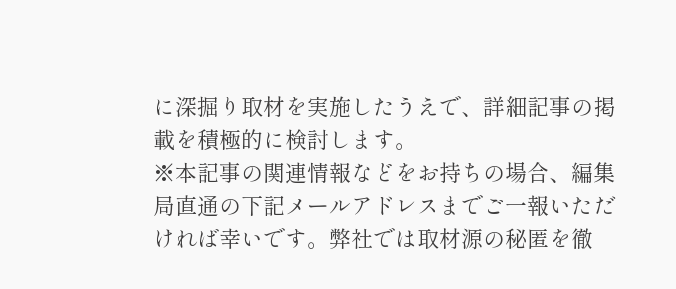に深掘り取材を実施したうえで、詳細記事の掲載を積極的に検討します。
※本記事の関連情報などをお持ちの場合、編集局直通の下記メールアドレスまでご一報いただければ幸いです。弊社では取材源の秘匿を徹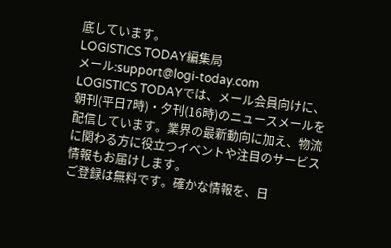底しています。
LOGISTICS TODAY編集局
メール:support@logi-today.com
LOGISTICS TODAYでは、メール会員向けに、朝刊(平日7時)・夕刊(16時)のニュースメールを配信しています。業界の最新動向に加え、物流に関わる方に役立つイベントや注目のサービス情報もお届けします。
ご登録は無料です。確かな情報を、日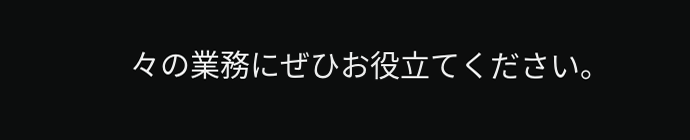々の業務にぜひお役立てください。